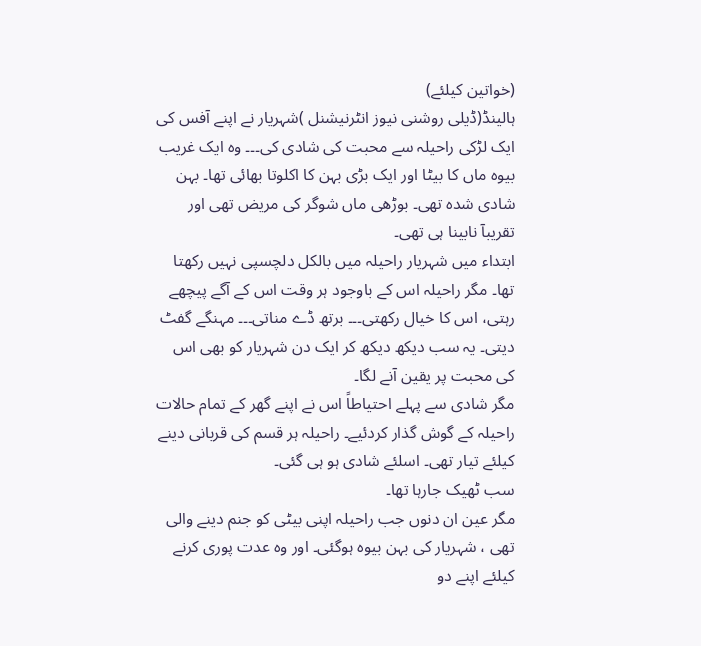(خواتین کیلئے)
ہالینڈ(ڈیلی روشنی نیوز انٹرنیشنل )شہریار نے اپنے آفس کی ایک لڑکی راحیلہ سے محبت کی شادی کی۔۔۔ وہ ایک غریب بیوہ ماں کا بیٹا اور ایک بڑی بہن کا اکلوتا بھائی تھا۔ بہن شادی شدہ تھی۔ بوڑھی ماں شوگر کی مریض تھی اور تقریبآ نابینا ہی تھی۔
ابتداء میں شہریار راحیلہ میں بالکل دلچسپی نہیں رکھتا تھا۔ مگر راحیلہ اس کے باوجود ہر وقت اس کے آگے پیچھے رہتی، اس کا خیال رکھتی۔۔۔ برتھ ڈے مناتی۔۔۔ مہنگے گفٹ دیتی۔ یہ سب دیکھ دیکھ کر ایک دن شہریار کو بھی اس کی محبت پر یقین آنے لگا۔
مگر شادی سے پہلے احتیاطاً اس نے اپنے گھر کے تمام حالات راحیلہ کے گوش گذار کردئیے۔ راحیلہ ہر قسم کی قربانی دینے کیلئے تیار تھی۔ اسلئے شادی ہو ہی گئی۔
سب ٹھیک جارہا تھا۔
مگر عین ان دنوں جب راحیلہ اپنی بیٹی کو جنم دینے والی تھی ، شہریار کی بہن بیوہ ہوگئی۔ اور وہ عدت پوری کرنے کیلئے اپنے دو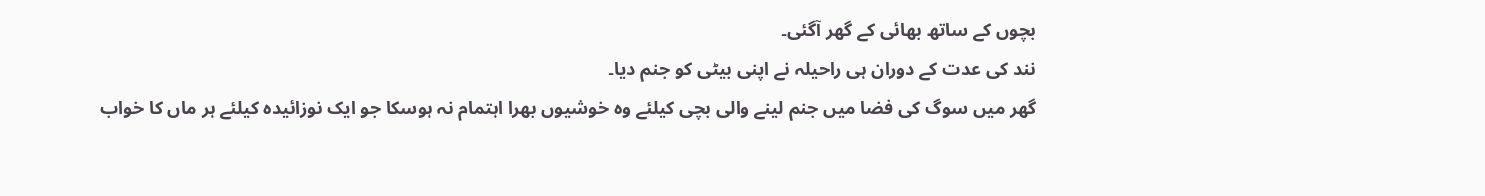بچوں کے ساتھ بھائی کے گھر آگئی۔
نند کی عدت کے دوران ہی راحیلہ نے اپنی بیٹی کو جنم دیا۔
گھر میں سوگ کی فضا میں جنم لینے والی بچی کیلئے وہ خوشیوں بھرا اہتمام نہ ہوسکا جو ایک نوزائیدہ کیلئے ہر ماں کا خواب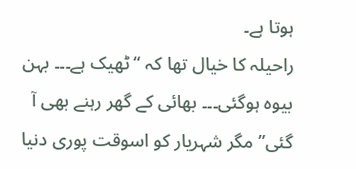ہوتا ہے۔
راحیلہ کا خیال تھا کہ “ٹھیک ہے۔۔۔ بہن بیوہ ہوگئی۔۔۔ بھائی کے گھر رہنے بھی آ گئی” مگر شہریار کو اسوقت پوری دنیا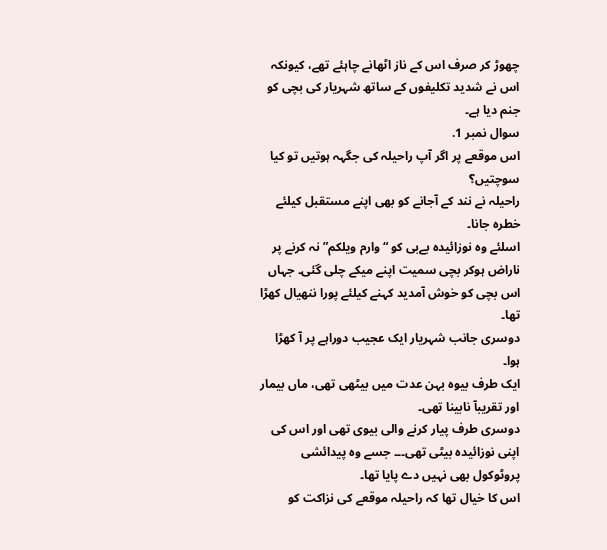چھوڑ کر صرف اس کے ناز اٹھانے چاہئے تھے، کیونکہ اس نے شدید تکلیفوں کے ساتھ شہریار کی بچی کو جنم دیا ہے۔
سوال نمبر 1.
اس موقعے پر اگر آپ راحیلہ کی جگہہ ہوتیں تو کیا سوچتیں؟
راحیلہ نے نند کے آجانے کو بھی اپنے مستقبل کیلئے خطرہ جانا۔
اسلئے وہ نوزائیدہ بےبی کو “وارم ویلکم” نہ کرنے پر ناراض ہوکر بچی سمیت اپنے میکے چلی گئی۔ جہاں اس بچی کو خوش آمدید کہنے کیلئے پورا ننھیال کھڑا تھا۔
دوسری جانب شہریار ایک عجیب دوراہے پر آ کھڑا ہوا۔
ایک طرف بیوہ بہن عدت میں بیٹھی تھی، ماں بیمار اور تقریبآ نابینا تھی۔
دوسری طرف پیار کرنے والی بیوی تھی اور اس کی اپنی نوزائیدہ بیٹی تھی۔۔۔ جسے وہ پیدائشی پروٹوکول بھی نہیں دے پایا تھا۔
اس کا خیال تھا کہ راحیلہ موقعے کی نزاکت کو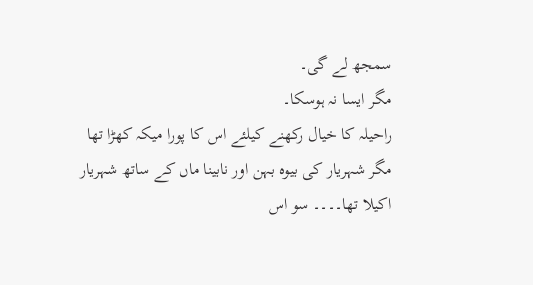سمجھ لے گی۔
مگر ایسا نہ ہوسکا۔
راحیلہ کا خیال رکھنے کیلئے اس کا پورا میکہ کھڑا تھا
مگر شہریار کی بیوہ بہن اور نابینا ماں کے ساتھ شہریار اکیلا تھا۔۔۔۔ سو اس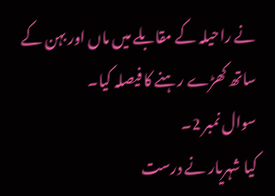نے راحیلہ کے مقابلے میں ماں اور بہن کے ساتھ کھڑے رہنے کا فیصلہ کیا۔
سوال نمبر 2۔
کیا شہریار نے درست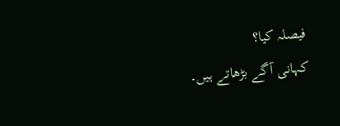فیصلہ کیا؟
کہانی آگے بڑھاتے ہیں۔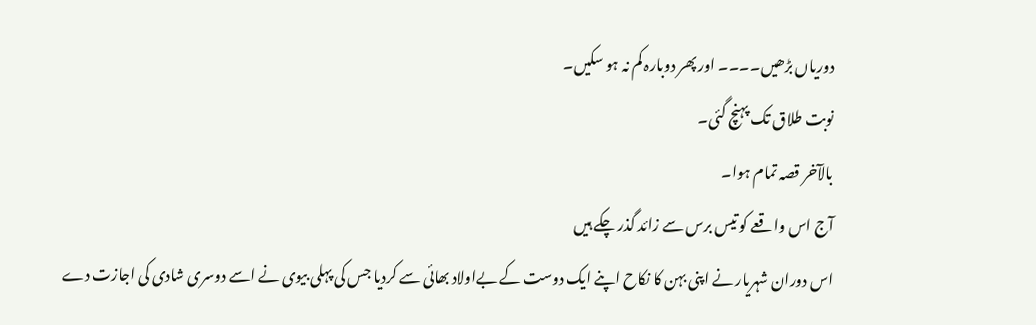دوریاں بڑھیں۔۔۔۔ اور پھر دوبارہ کم نہ ہو سکیں۔
نوبت طلاق تک پہنچ گئی۔
بالآخر قصہ تمام ہوا۔
آج اس واقعے کو تیس برس سے زائد گذر چکے ہیں
اس دوران شہریار نے اپنی بہن کا نکاح اپنے ایک دوست کے بےاولاد بھائی سے کردیا جس کی پہلی بیوی نے اسے دوسری شادی کی اجازت دے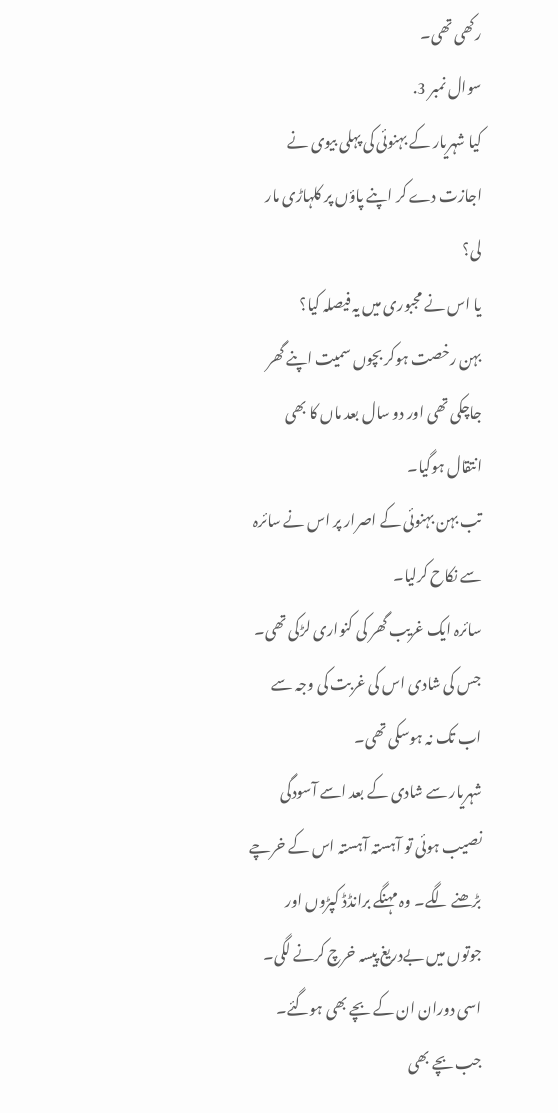رکھی تھی۔
سوال نمبر 3.
کیا شہریار کے بہنوئی کی پہلی بیوی نے اجازت دے کر اپنے پاؤں پر کلہاڑی مار لی؟
یا اس نے مجبوری میں یہ فیصلہ کیا؟
بہن رخصت ہوکر بچوں سمیت اپنے گھر جاچکی تھی اور دو سال بعد ماں کا بھی انتقال ہوگیا۔
تب بہن بہنوئی کے اصرار پر اس نے سائرہ سے نکاح کرلیا۔
سائرہ ایک غریب گھر کی کنواری لڑکی تھی۔ جس کی شادی اس کی غربت کی وجہ سے اب تک نہ ہوسکی تھی۔
شہریار سے شادی کے بعد اسے آسودگی نصیب ہوئی تو آہستہ آہستہ اس کے خرچے بڑھنے لگے۔ وہ مہنگے برانڈڈ کپڑوں اور جوتوں میں بےدریغ پیسہ خرچ کرنے لگی۔
اسی دوران ان کے بچے بھی ہوگئے۔ جب بچے بھی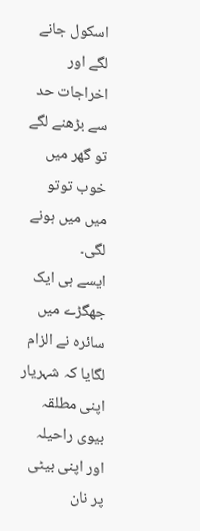اسکول جانے لگے اور اخراجات حد سے بڑھنے لگے تو گھر میں خوب توتو میں میں ہونے لگی۔
ایسے ہی ایک جھگڑے میں سائرہ نے الزام لگایا کہ شہریار اپنی مطلقہ بیوی راحیلہ اور اپنی بیٹی پر نان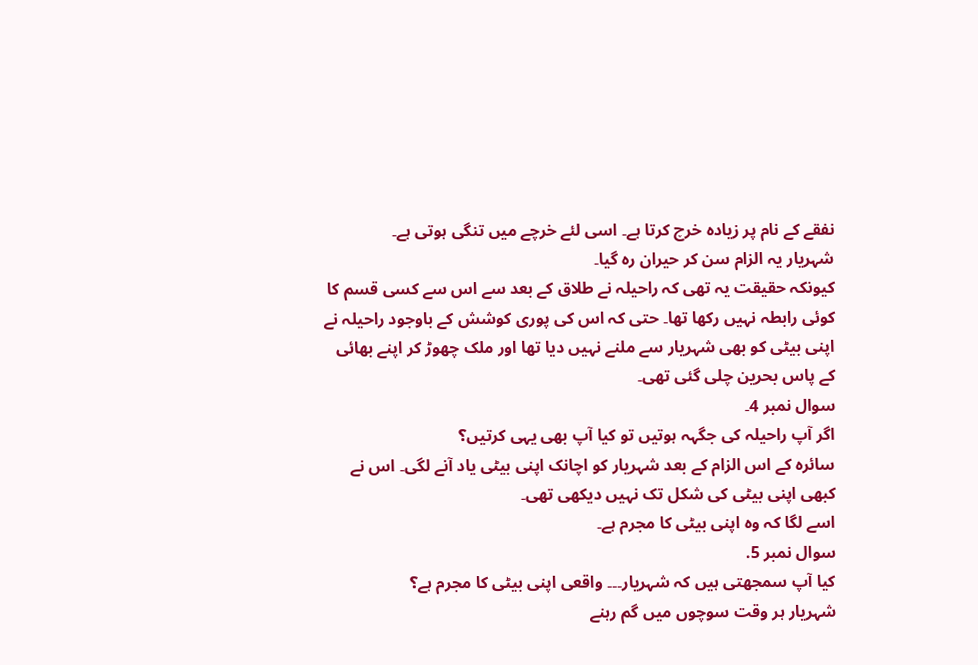نفقے کے نام پر زیادہ خرچ کرتا ہے۔ اسی لئے خرچے میں تنگی ہوتی ہے۔
شہریار یہ الزام سن کر حیران رہ گیا۔
کیونکہ حقیقت یہ تھی کہ راحیلہ نے طلاق کے بعد سے اس سے کسی قسم کا کوئی رابطہ نہیں رکھا تھا۔ حتی کہ اس کی پوری کوشش کے باوجود راحیلہ نے اپنی بیٹی کو بھی شہریار سے ملنے نہیں دیا تھا اور ملک چھوڑ کر اپنے بھائی کے پاس بحرین چلی گئی تھی۔
سوال نمبر 4۔
اگر آپ راحیلہ کی جگہہ ہوتیں تو کیا آپ بھی یہی کرتیں؟
سائرہ کے اس الزام کے بعد شہریار کو اچانک اپنی بیٹی یاد آنے لگی۔ اس نے کبھی اپنی بیٹی کی شکل تک نہیں دیکھی تھی۔
اسے لگا کہ وہ اپنی بیٹی کا مجرم ہے۔
سوال نمبر 5.
کیا آپ سمجھتی ہیں کہ شہریار۔۔۔ واقعی اپنی بیٹی کا مجرم ہے؟
شہریار ہر وقت سوچوں میں گم رہنے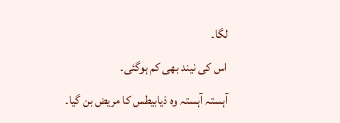لگا۔
اس کی نیند بھی کم ہوگئی۔
آہستہ آہستہ وہ ذیابیطس کا مریض بن گیا۔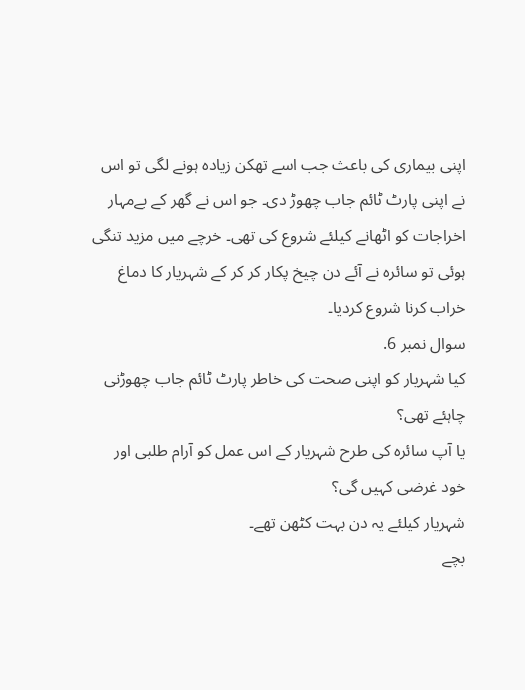اپنی بیماری کی باعث جب اسے تھکن زیادہ ہونے لگی تو اس نے اپنی پارٹ ٹائم جاب چھوڑ دی۔ جو اس نے گھر کے بےمہار اخراجات کو اٹھانے کیلئے شروع کی تھی۔ خرچے میں مزید تنگی ہوئی تو سائرہ نے آئے دن چیخ پکار کر کر کے شہریار کا دماغ خراب کرنا شروع کردیا۔
سوال نمبر 6.
کیا شہریار کو اپنی صحت کی خاطر پارٹ ٹائم جاب چھوڑنی چاہئے تھی؟
یا آپ سائرہ کی طرح شہریار کے اس عمل کو آرام طلبی اور خود غرضی کہیں گی؟
شہریار کیلئے یہ دن بہت کٹھن تھے۔
بچے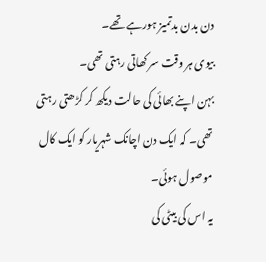دن بدن بدتمیز ہورہے تھے۔
بیوی ہر وقت سر کھاتی رہتی تھی۔
بہن اپنے بھائی کی حالت دیکھ کر کڑھتی رہتی تھی۔ کہ ایک دن اچانک شہریار کو ایک کال موصول ہوئی۔
یہ اس کی بیٹی کی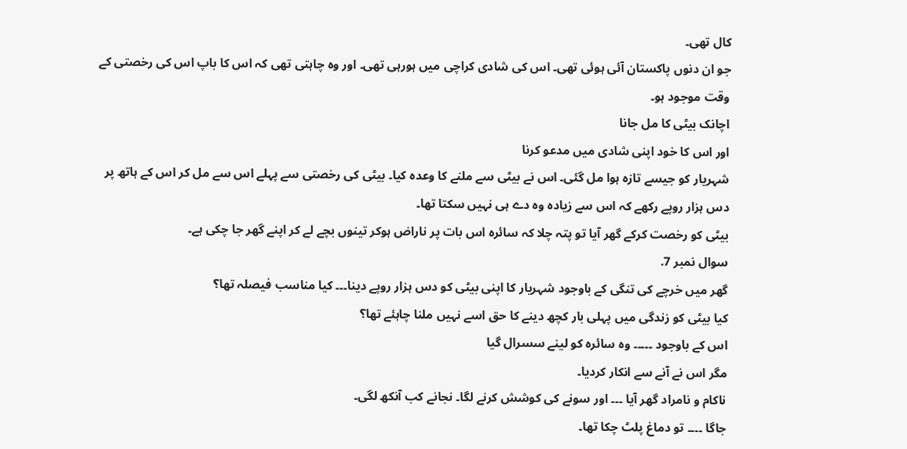کال تھی۔
جو ان دنوں پاکستان آئی ہوئی تھی۔ اس کی شادی کراچی میں ہورہی تھی۔ اور وہ چاہتی تھی کہ اس کا باپ اس کی رخصتی کے وقت موجود ہو۔
اچانک بیٹی کا مل جانا
اور اس کا خود اپنی شادی میں مدعو کرنا
شہریار کو جیسے تازہ ہوا مل گئی۔ اس نے بیٹی سے ملنے کا وعدہ کیا۔ بیٹی کی رخصتی سے پہلے اس سے مل کر اس کے ہاتھ پر دس ہزار روپے رکھے کہ اس سے زیادہ وہ دے ہی نہیں سکتا تھا۔
بیٹی کو رخصت کرکے گھر آیا تو پتہ چلا کہ سائرہ اس بات پر ناراض ہوکر تینوں بچے لے کر اپنے گھر جا چکی ہے۔
سوال نمبر 7.
گھر میں خرچے کی تنگی کے باوجود شہریار کا اپنی بیٹی کو دس ہزار روپے دینا۔۔۔ کیا مناسب فیصلہ تھا؟
کیا بیٹی کو زندگی میں پہلی بار کچھ دینے کا حق اسے نہیں ملنا چاہئے تھا؟
اس کے باوجود ۔۔۔۔۔ وہ سائرہ کو لینے سسرال گیا
مگر اس نے آنے سے انکار کردیا۔
ناکام و نامراد گھر آیا ۔۔۔ اور سونے کی کوشش کرنے لگا۔ نجانے کب آنکھ لگی۔
جاگا ۔۔۔۔ تو دماغ پلٹ چکا تھا۔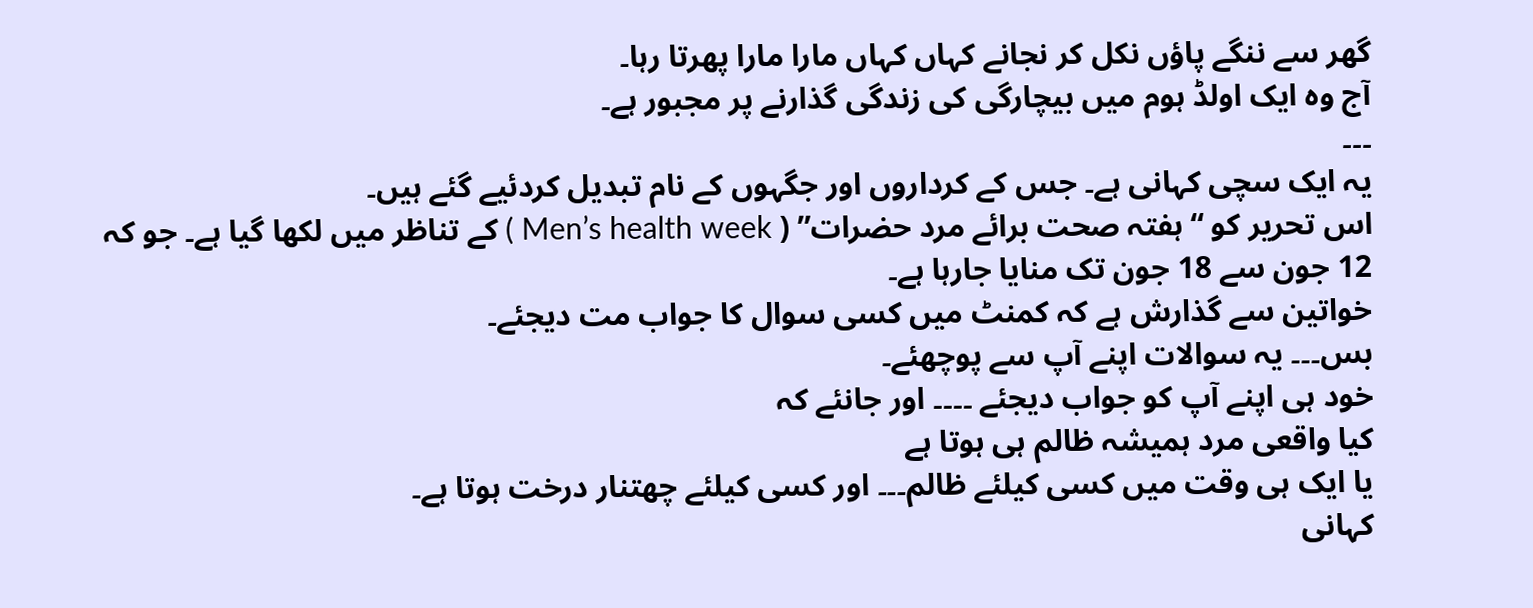گھر سے ننگے پاؤں نکل کر نجانے کہاں کہاں مارا مارا پھرتا رہا۔
آج وہ ایک اولڈ ہوم میں بیچارگی کی زندگی گذارنے پر مجبور ہے۔
۔۔۔
یہ ایک سچی کہانی ہے۔ جس کے کرداروں اور جگہوں کے نام تبدیل کردئیے گئے ہیں۔
اس تحریر کو “ہفتہ صحت برائے مرد حضرات” ( Men’s health week ) کے تناظر میں لکھا گیا ہے۔ جو کہ 12 جون سے 18 جون تک منایا جارہا ہے۔
خواتین سے گذارش ہے کہ کمنٹ میں کسی سوال کا جواب مت دیجئے۔
بس۔۔۔ یہ سوالات اپنے آپ سے پوچھئے۔
خود ہی اپنے آپ کو جواب دیجئے ۔۔۔۔ اور جانئے کہ
کیا واقعی مرد ہمیشہ ظالم ہی ہوتا ہے
یا ایک ہی وقت میں کسی کیلئے ظالم۔۔۔ اور کسی کیلئے چھتنار درخت ہوتا ہے۔
کہانی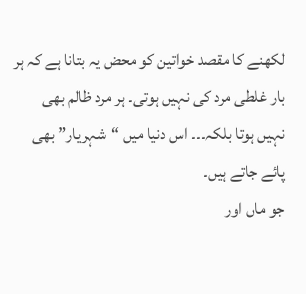لکھنے کا مقصد خواتین کو محض یہ بتانا ہے کہ ہر بار غلطی مرد کی نہیں ہوتی۔ ہر مرد ظالم بھی نہیں ہوتا بلکہ۔۔۔ اس دنیا میں “شہریار” بھی پائے جاتے ہیں۔
جو ماں اور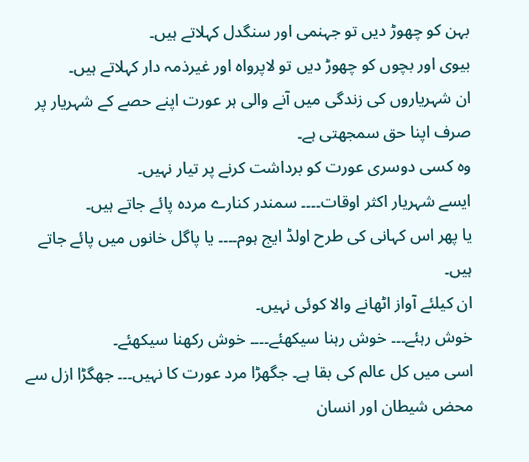بہن کو چھوڑ دیں تو جہنمی اور سنگدل کہلاتے ہیں۔
بیوی اور بچوں کو چھوڑ دیں تو لاپرواہ اور غیرذمہ دار کہلاتے ہیں۔
ان شہریاروں کی زندگی میں آنے والی ہر عورت اپنے حصے کے شہریار پر صرف اپنا حق سمجھتی ہے۔
وہ کسی دوسری عورت کو برداشت کرنے پر تیار نہیں۔
ایسے شہریار اکثر اوقات۔۔۔۔ سمندر کنارے مردہ پائے جاتے ہیں۔
یا پھر اس کہانی کی طرح اولڈ ایج ہوم۔۔۔۔ یا پاگل خانوں میں پائے جاتے ہیں۔
ان کیلئے آواز اٹھانے والا کوئی نہیں۔
خوش رہئے۔۔۔ خوش رہنا سیکھئے۔۔۔۔ خوش رکھنا سیکھئے۔
اسی میں کل عالم کی بقا ہے۔ جگھڑا مرد عورت کا نہیں۔۔۔ جھگڑا ازل سے محض شیطان اور انسان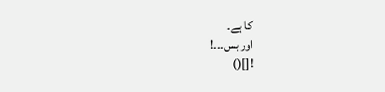کا ہے۔
اور بس۔۔۔!
![]()